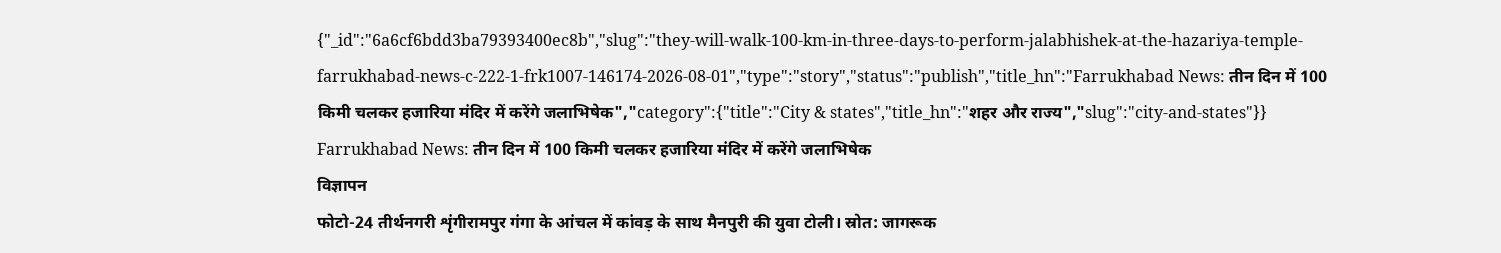{"_id":"6a6cf6bdd3ba79393400ec8b","slug":"they-will-walk-100-km-in-three-days-to-perform-jalabhishek-at-the-hazariya-temple-farrukhabad-news-c-222-1-frk1007-146174-2026-08-01","type":"story","status":"publish","title_hn":"Farrukhabad News: तीन दिन में 100 किमी चलकर हजारिया मंदिर में करेंगे जलाभिषेक","category":{"title":"City & states","title_hn":"शहर और राज्य","slug":"city-and-states"}}
Farrukhabad News: तीन दिन में 100 किमी चलकर हजारिया मंदिर में करेंगे जलाभिषेक
विज्ञापन
फोटो-24 तीर्थनगरी शृंगीरामपुर गंगा के आंचल में कांवड़ के साथ मैनपुरी की युवा टोली। स्रोत: जागरूक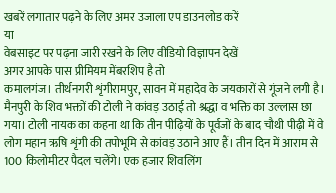खबरें लगातार पढ़ने के लिए अमर उजाला एप डाउनलोड करें
या
वेबसाइट पर पढ़ना जारी रखने के लिए वीडियो विज्ञापन देखें
अगर आपके पास प्रीमियम मेंबरशिप है तो
कमालगंज। तीर्थनगरी शृंगीरामपुर, सावन में महादेव के जयकारों से गूंजने लगी है। मैनपुरी के शिव भक्तों की टोली ने कांवड़ उठाई तो श्रद्धा व भक्ति का उल्लास छा गया। टोली नायक का कहना था कि तीन पीढ़ियों के पूर्वजों के बाद चौथी पीढ़ी में वे लोग महान ऋषि शृंगी की तपोभूमि से कांवड़ उठाने आए हैं। तीन दिन में आराम से 100 किलोमीटर पैदल चलेंगे। एक हजार शिवलिंग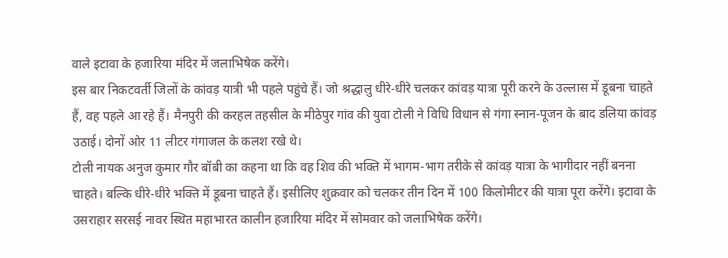वाले इटावा के हजारिया मंदिर में जलाभिषेक करेंगे।
इस बार निकटवर्ती जिलों के कांवड़ यात्री भी पहले पहुंचे हैं। जो श्रद्धालु धीरे-धीरे चलकर कांवड़ यात्रा पूरी करने के उल्लास में डूबना चाहते हैं, वह पहले आ रहे हैं। मैनपुरी की करहल तहसील के मीठेपुर गांव की युवा टोली ने विधि विधान से गंगा स्नान-पूजन के बाद डलिया कांवड़ उठाई। दोनों ओर 11 लीटर गंगाजल के कलश रखे थे।
टोली नायक अनुज कुमार गौर बॉबी का कहना था कि वह शिव की भक्ति में भागम-भाग तरीके से कांवड़ यात्रा के भागीदार नहीं बनना चाहते। बल्कि धीरे-धीरे भक्ति में डूबना चाहते हैं। इसीलिए शुक्रवार को चलकर तीन दिन में 100 किलोमीटर की यात्रा पूरा करेंगे। इटावा के उसराहार सरसई नावर स्थित महाभारत कालीन हजारिया मंदिर में सोमवार को जलाभिषेक करेंगे।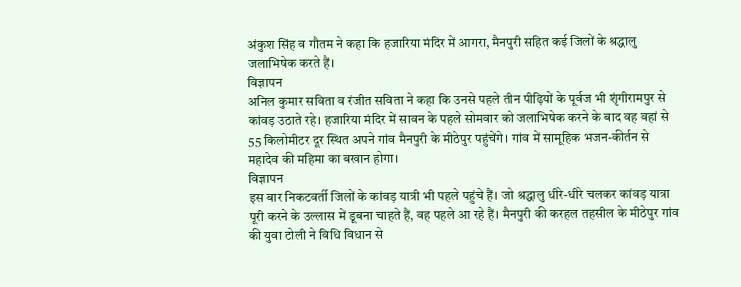अंकुश सिंह व गौतम ने कहा कि हजारिया मंदिर में आगरा, मैनपुरी सहित कई जिलों के श्रद्धालु जलाभिषेक करते हैं।
विज्ञापन
अनिल कुमार सविता व रंजीत सविता ने कहा कि उनसे पहले तीन पीढ़ियों के पूर्वज भी शृंगीरामपुर से कांवड़ उठाते रहे। हजारिया मंदिर में सावन के पहले सोमवार को जलाभिषेक करने के बाद वह वहां से 55 किलोमीटर दूर स्थित अपने गांव मैनपुरी के मीठेपुर पहुंचेंगे। गांव में सामूहिक भजन-कीर्तन से महादेव की महिमा का बखान होगा।
विज्ञापन
इस बार निकटवर्ती जिलों के कांवड़ यात्री भी पहले पहुंचे हैं। जो श्रद्धालु धीरे-धीरे चलकर कांवड़ यात्रा पूरी करने के उल्लास में डूबना चाहते हैं, वह पहले आ रहे हैं। मैनपुरी की करहल तहसील के मीठेपुर गांव की युवा टोली ने विधि विधान से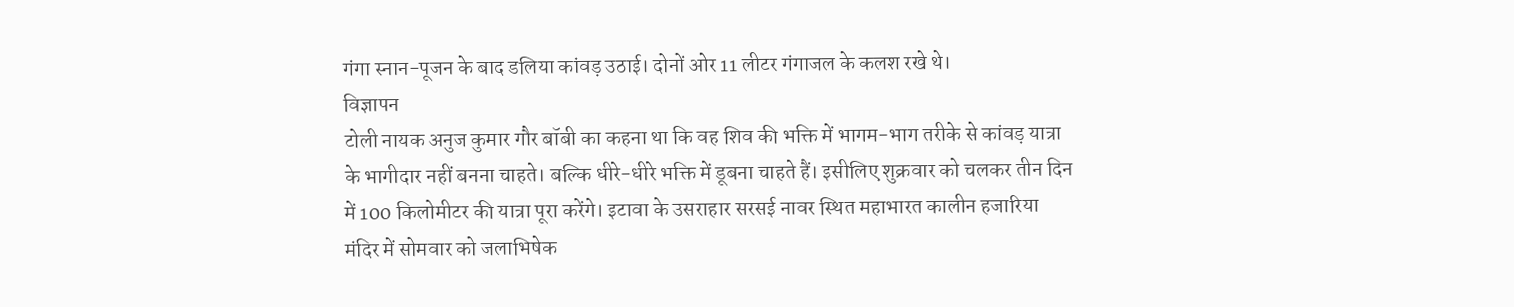गंगा स्नान-पूजन के बाद डलिया कांवड़ उठाई। दोनों ओर 11 लीटर गंगाजल के कलश रखे थे।
विज्ञापन
टोली नायक अनुज कुमार गौर बॉबी का कहना था कि वह शिव की भक्ति में भागम-भाग तरीके से कांवड़ यात्रा के भागीदार नहीं बनना चाहते। बल्कि धीरे-धीरे भक्ति में डूबना चाहते हैं। इसीलिए शुक्रवार को चलकर तीन दिन में 100 किलोमीटर की यात्रा पूरा करेंगे। इटावा के उसराहार सरसई नावर स्थित महाभारत कालीन हजारिया मंदिर में सोमवार को जलाभिषेक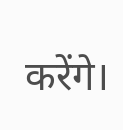करेंगे।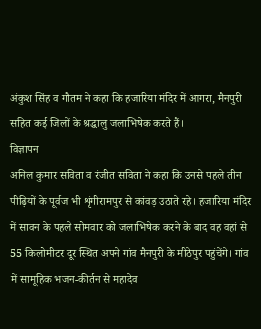अंकुश सिंह व गौतम ने कहा कि हजारिया मंदिर में आगरा, मैनपुरी सहित कई जिलों के श्रद्धालु जलाभिषेक करते हैं।
विज्ञापन
अनिल कुमार सविता व रंजीत सविता ने कहा कि उनसे पहले तीन पीढ़ियों के पूर्वज भी शृंगीरामपुर से कांवड़ उठाते रहे। हजारिया मंदिर में सावन के पहले सोमवार को जलाभिषेक करने के बाद वह वहां से 55 किलोमीटर दूर स्थित अपने गांव मैनपुरी के मीठेपुर पहुंचेंगे। गांव में सामूहिक भजन-कीर्तन से महादेव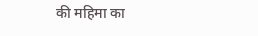की महिमा का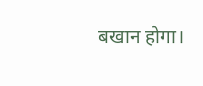बखान होगा।